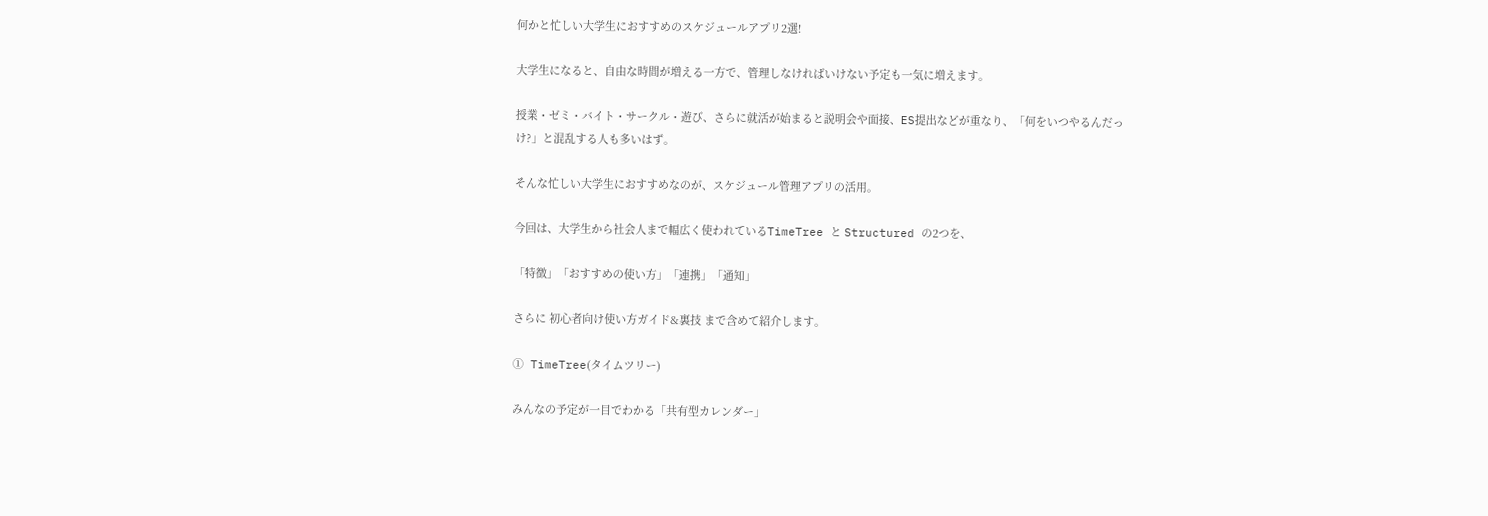何かと忙しい大学生におすすめのスケジュールアプリ2選!

大学生になると、自由な時間が増える一方で、管理しなければいけない予定も一気に増えます。

授業・ゼミ・バイト・サークル・遊び、さらに就活が始まると説明会や面接、ES提出などが重なり、「何をいつやるんだっけ?」と混乱する人も多いはず。

そんな忙しい大学生におすすめなのが、スケジュール管理アプリの活用。

今回は、大学生から社会人まで幅広く使われているTimeTree と Structured の2つを、

「特徴」「おすすめの使い方」「連携」「通知」

さらに 初心者向け使い方ガイド&裏技 まで含めて紹介します。

① TimeTree(タイムツリー)

みんなの予定が一目でわかる「共有型カレンダー」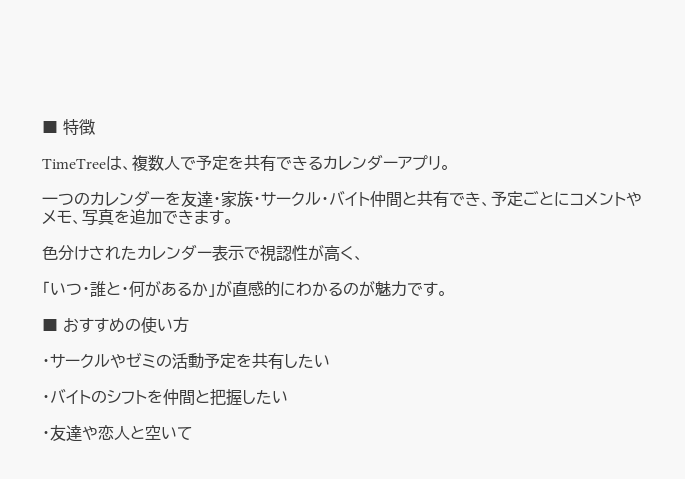■ 特徴

TimeTreeは、複数人で予定を共有できるカレンダーアプリ。

一つのカレンダーを友達・家族・サークル・バイト仲間と共有でき、予定ごとにコメントやメモ、写真を追加できます。

色分けされたカレンダー表示で視認性が高く、

「いつ・誰と・何があるか」が直感的にわかるのが魅力です。

■ おすすめの使い方

・サークルやゼミの活動予定を共有したい

・バイトのシフトを仲間と把握したい

・友達や恋人と空いて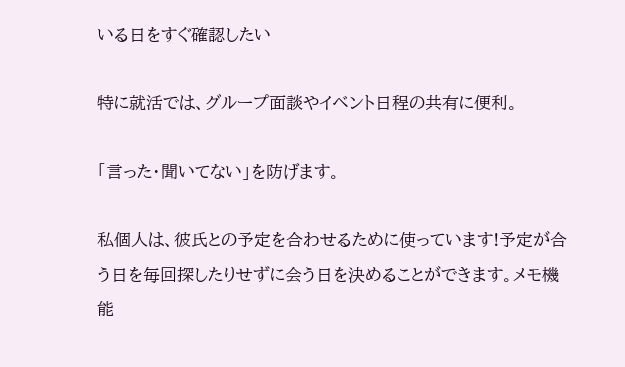いる日をすぐ確認したい

特に就活では、グループ面談やイベント日程の共有に便利。

「言った・聞いてない」を防げます。

私個人は、彼氏との予定を合わせるために使っています!予定が合う日を毎回探したりせずに会う日を決めることができます。メモ機能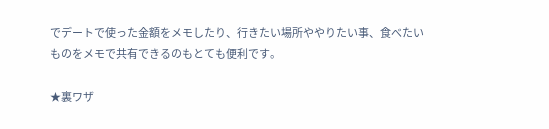でデートで使った金額をメモしたり、行きたい場所ややりたい事、食べたいものをメモで共有できるのもとても便利です。

★裏ワザ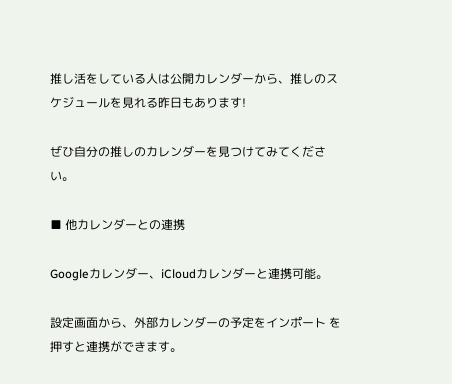推し活をしている人は公開カレンダーから、推しのスケジュールを見れる昨日もあります!

ぜひ自分の推しのカレンダーを見つけてみてください。

■ 他カレンダーとの連携

Googleカレンダー、iCloudカレンダーと連携可能。

設定画面から、外部カレンダーの予定をインポート を押すと連携ができます。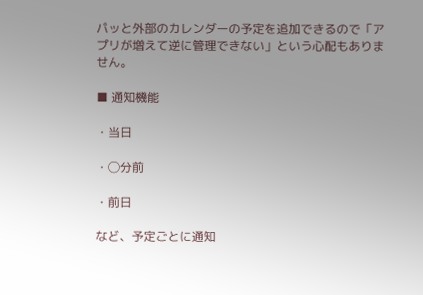パッと外部のカレンダーの予定を追加できるので「アプリが増えて逆に管理できない」という心配もありません。

■ 通知機能

・当日

・◯分前

・前日

など、予定ごとに通知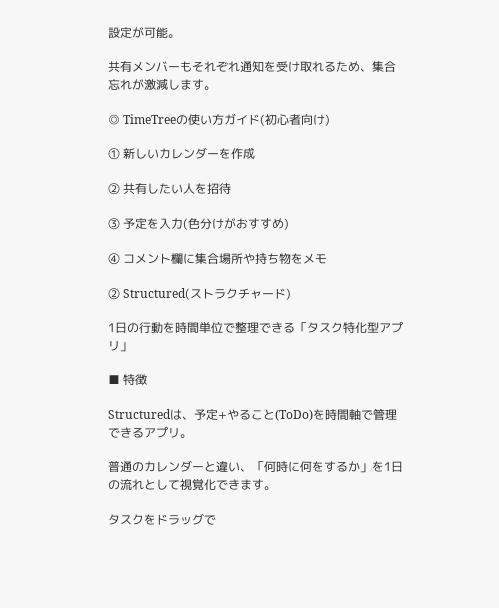設定が可能。

共有メンバーもそれぞれ通知を受け取れるため、集合忘れが激減します。

◎ TimeTreeの使い方ガイド(初心者向け)

① 新しいカレンダーを作成

② 共有したい人を招待

③ 予定を入力(色分けがおすすめ)

④ コメント欄に集合場所や持ち物をメモ

② Structured(ストラクチャード)

1日の行動を時間単位で整理できる「タスク特化型アプリ」

■ 特徴

Structuredは、予定+やること(ToDo)を時間軸で管理できるアプリ。

普通のカレンダーと違い、「何時に何をするか」を1日の流れとして視覚化できます。

タスクをドラッグで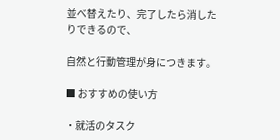並べ替えたり、完了したら消したりできるので、

自然と行動管理が身につきます。

■ おすすめの使い方

・就活のタスク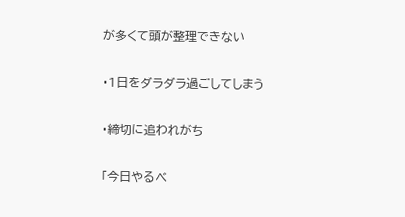が多くて頭が整理できない

・1日をダラダラ過ごしてしまう

・締切に追われがち

「今日やるべ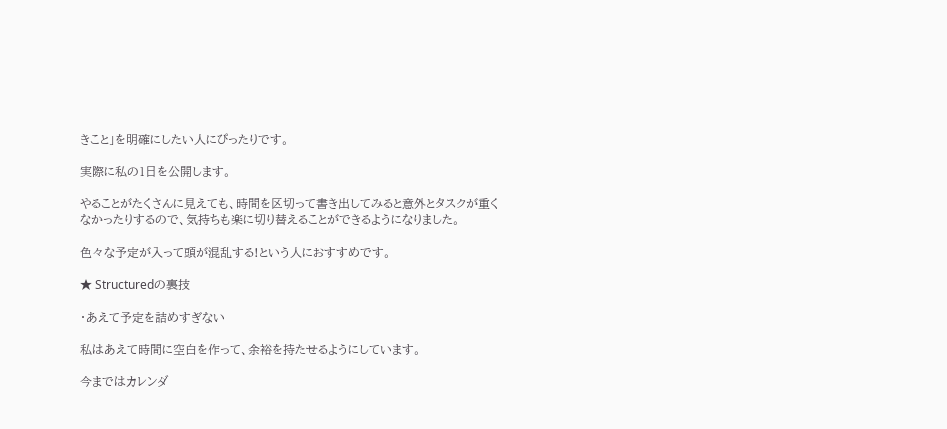きこと」を明確にしたい人にぴったりです。

実際に私の1日を公開します。

やることがたくさんに見えても、時間を区切って書き出してみると意外とタスクが重くなかったりするので、気持ちも楽に切り替えることができるようになりました。

色々な予定が入って頭が混乱する!という人におすすめです。

★ Structuredの裏技

・あえて予定を詰めすぎない

私はあえて時間に空白を作って、余裕を持たせるようにしています。

今まではカレンダ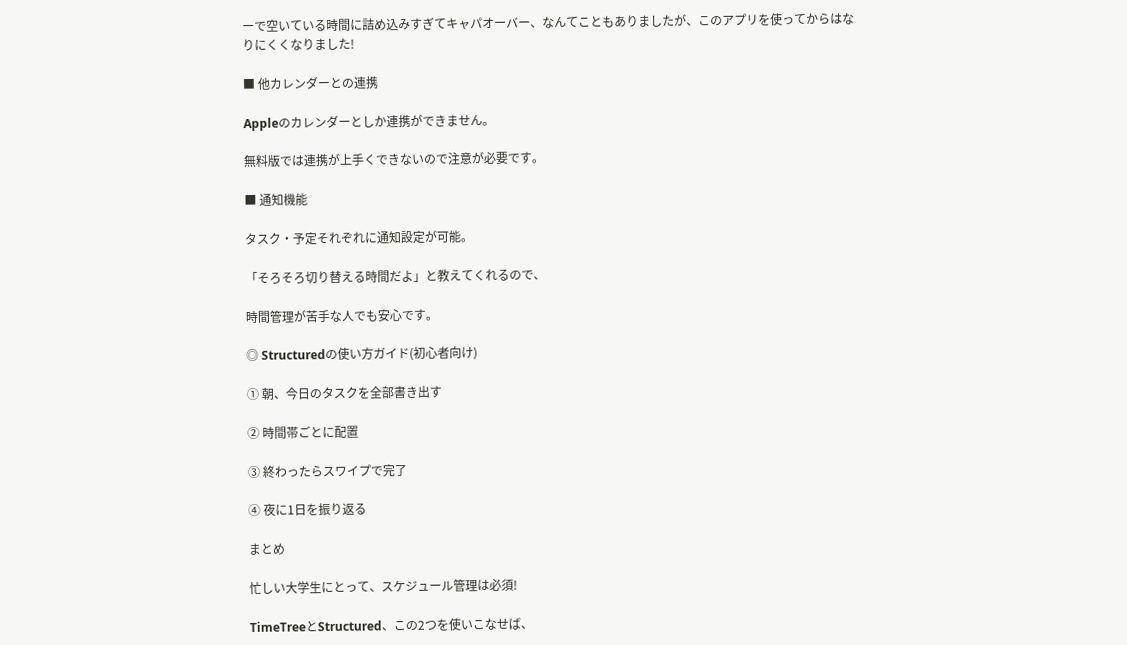ーで空いている時間に詰め込みすぎてキャパオーバー、なんてこともありましたが、このアプリを使ってからはなりにくくなりました!

■ 他カレンダーとの連携

Appleのカレンダーとしか連携ができません。

無料版では連携が上手くできないので注意が必要です。

■ 通知機能

タスク・予定それぞれに通知設定が可能。

「そろそろ切り替える時間だよ」と教えてくれるので、

時間管理が苦手な人でも安心です。

◎ Structuredの使い方ガイド(初心者向け)

① 朝、今日のタスクを全部書き出す

② 時間帯ごとに配置

③ 終わったらスワイプで完了

④ 夜に1日を振り返る

まとめ

忙しい大学生にとって、スケジュール管理は必須!

TimeTreeとStructured、この2つを使いこなせば、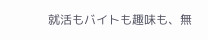就活もバイトも趣味も、無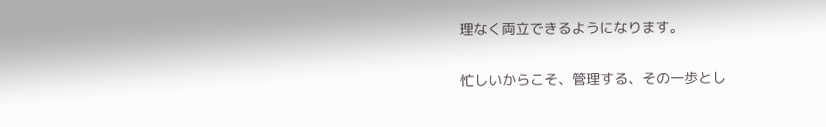理なく両立できるようになります。

忙しいからこそ、管理する、その一歩とし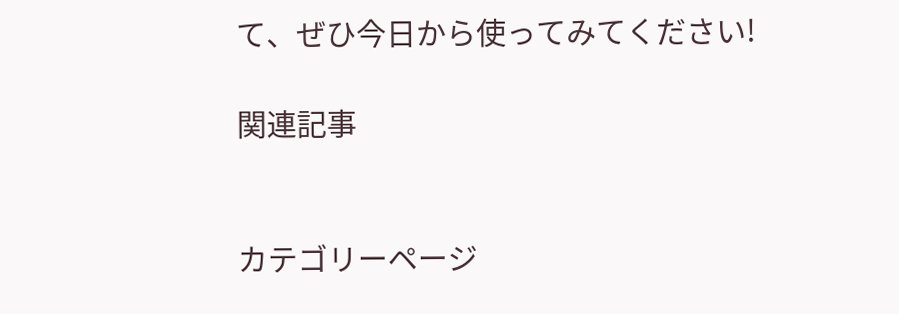て、ぜひ今日から使ってみてください!

関連記事


カテゴリーページ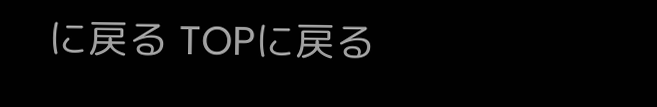に戻る TOPに戻る